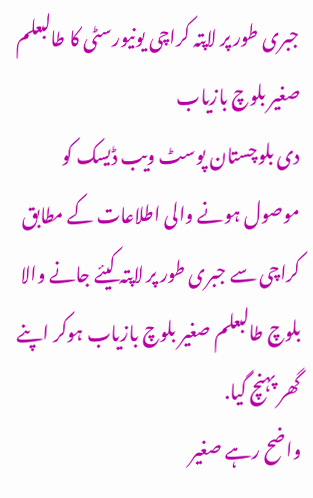جبری طور پر لاپتہ کراچی یونیورسٹی کا طالبعلم صغیر بلوچ بازیاب
دی بلوچستان پوسٹ ویب ڈیسک کو موصول ہونے والی اطلاعات کے مطابق کراچی سے جبری طور پر لاپتہ کیئے جانے والا بلوچ طالبعلم صغیر بلوچ بازیاب ہوکر اپنے گھر پہنچ گیا.
واضح رہے صغیر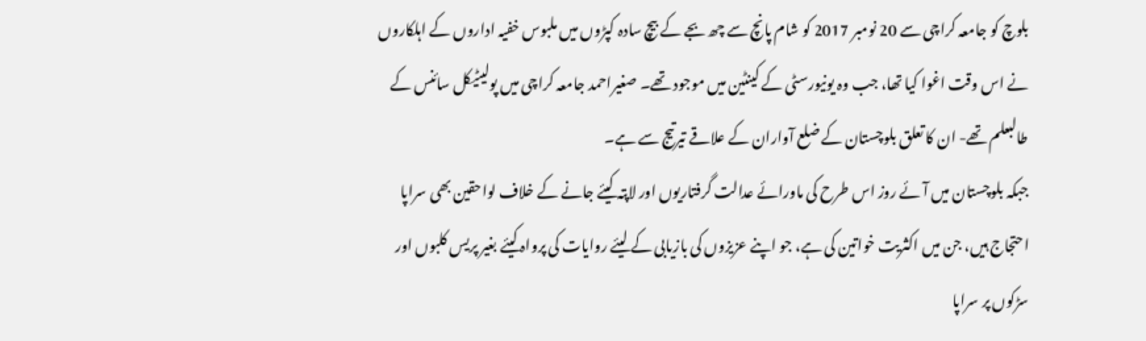بلوچ کو جامعہ کراچی سے 20 نومبر 2017 کو شام پانچ سے چھ بجے کے بیچ سادہ کپڑوں میں ملبوس خفیہ اداروں کے اہلکاروں نے اس وقت اغوا کیا تھا، جب وہ یونیورسٹی کے کینٹین میں موجود تھے۔ صغیراحمد جامعہ کراچی میں پولیٹیکل سائنس کے طالبعلم تھے- ان کا تعلق بلوچستان کے ضلع آواران کے علاقے تیرتیج سے ہے۔
جبکہ بلوچستان میں آئے روز اس طرح کی ماورائے عدالت گرفتاریوں اور لاپتہ کیئے جانے کے خلاف لواحقین بھی سراپا احتجاج ہیں، جن میں اکثریت خواتین کی ہے، جو اپنے عزیزوں کی بازیابی کے لیئے روایات کی پرواہ کیئے بغیر پریس کلبوں اور سڑکوں پر سراپا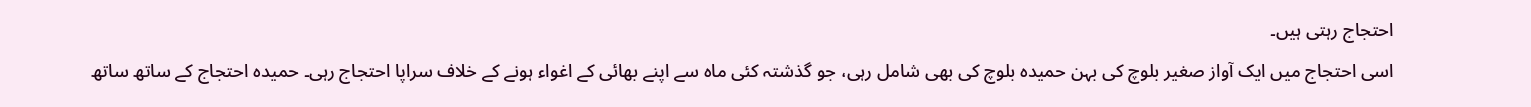احتجاج رہتی ہیں۔
اسی احتجاج میں ایک آواز صغیر بلوچ کی بہن حمیدہ بلوچ کی بھی شامل رہی، جو گذشتہ کئی ماہ سے اپنے بھائی کے اغواء ہونے کے خلاف سراپا احتجاج رہی۔ حمیدہ احتجاج کے ساتھ ساتھ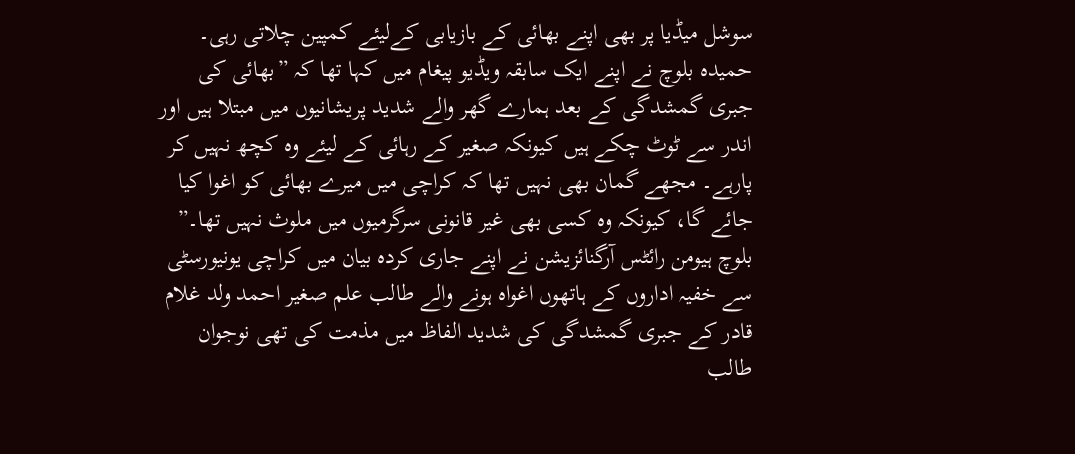سوشل میڈیا پر بھی اپنے بھائی کے بازیابی کےلیئے کمپین چلاتی رہی۔
حمیدہ بلوچ نے اپنے ایک سابقہ ویڈیو پیغام میں کہا تھا کہ ”بھائی کی جبری گمشدگی کے بعد ہمارے گھر والے شدید پریشانیوں میں مبتلا ہیں اور اندر سے ٹوٹ چکے ہیں کیونکہ صغیر کے رہائی کے لیئے وہ کچھ نہیں کر پارہے۔ مجھے گمان بھی نہیں تھا کہ کراچی میں میرے بھائی کو اغوا کیا جائے گا، کیونکہ وہ کسی بھی غیر قانونی سرگرمیوں میں ملوث نہیں تھا۔”
بلوچ ہیومن رائٹس آرگنائزیشن نے اپنے جاری کردہ بیان میں کراچی یونیورسٹی سے خفیہ اداروں کے ہاتھوں اغواہ ہونے والے طالب علم صغیر احمد ولد غلام قادر کے جبری گمشدگی کی شدید الفاظ میں مذمت کی تھی نوجوان طالب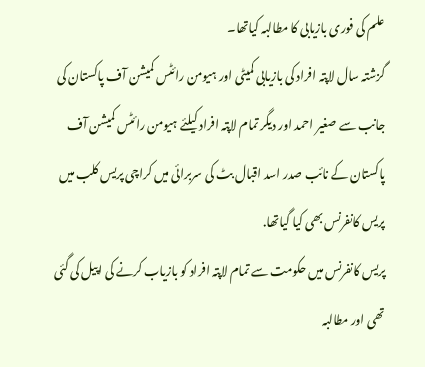علم کی فوری بازیابی کا مطالبہ کیاتھا۔
گزشتہ سال لاپتہ افراد کی بازیابی کمیٹی اور ہیومن رائٹس کمیشن آف پاکستان کی جانب سے صغیر احمد اور دیگر تمام لاپتہ افراد کیلئے ہیومن رائٹس کمیشن آف پاکستان کے نائب صدر اسد اقبال بٹ کی سربرائی میں کراچی پریس کلب میں پریس کانفرنس بھی کیا گیاتھا.
پریس کانفرنس میں حکومت سے تمام لاپتہ افراد کو بازیاب کرنے کی اپیل کی گئی تھی اور مطالبہ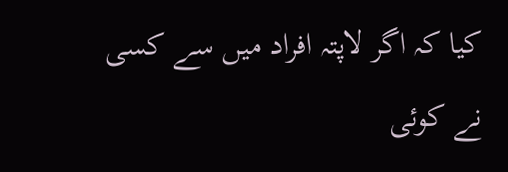کیا کہ اگر لاپتہ افراد میں سے کسی نے کوئی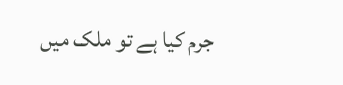جرم کیا ہے تو ملک میں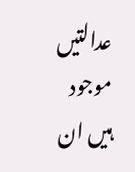عدالتیں موجود ہیں ان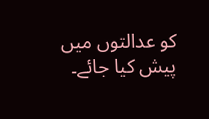کو عدالتوں میں پیش کیا جائے۔